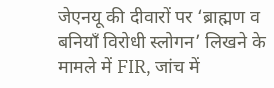जेएनयू की दीवारों पर ‘ब्राह्मण व बनियाँ विरोधी स्लोगन’ लिखने के मामले में FIR, जांच में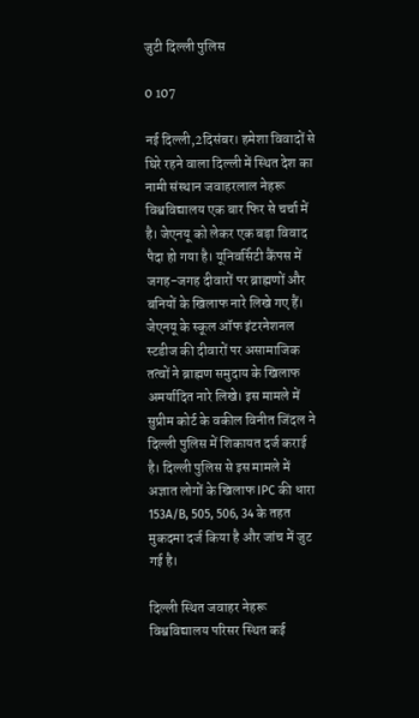जुटी दिल्ली पुलिस

0 107

नई दिल्ली,2दिसंबर। हमेशा विवादों से घिरे रहने वाला दिल्ली में स्थित देश का नामी संस्थान जवाहरलाल नेहरू विश्वविद्यालय एक बार फिर से चर्चा में है। जेएनयू को लेकर एक बड़ा विवाद पैदा हो गया है। यूनिवर्सिटी कैंपस में जगह-जगह दीवारों पर ब्राह्मणों और बनियों के खिलाफ नारे लिखे गए हैं। जेएनयू के स्कूल ऑफ इंटरनेशनल स्टडीज की दीवारों पर असामाजिक तत्वों ने ब्राह्मण समुदाय के खिलाफ अमर्यादित नारे लिखे। इस मामले में सुप्रीम कोर्ट के वकील विनीत जिंदल ने दिल्ली पुलिस में शिकायत दर्ज कराई है। दिल्ली पुलिस से इस मामले में अज्ञात लोगों के खिलाफ IPC की धारा 153A/B, 505, 506, 34 के तहत मुकदमा दर्ज किया है और जांच में जुट गई है।

दिल्ली स्थित जवाहर नेहरू विश्वविद्यालय परिसर स्थित कई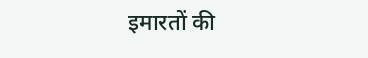इमारतों की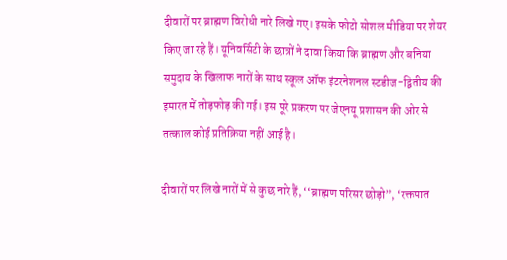दीवारों पर ब्राह्मण विरोधी नारे लिखे गए। इसके फोटो सोशल मीडिया पर शेयर किए जा रहे हैं। यूनिवर्सिटी के छात्रों ने दावा किया कि ब्राह्मण और बनिया समुदाय के खिलाफ नारों के साथ स्कूल ऑफ इंटरनेशनल स्टडीज-द्वितीय की इमारत में तोड़फोड़ की गई। इस पूरे प्रकरण पर जेएनयू प्रशासन की ओर से तत्काल कोई प्रतिक्रिया नहीं आई है।

दीवारों पर लिखे नारों में से कुछ नारे हैं, ‘‘ब्राह्मण परिसर छोड़ो”, ‘रक्तपात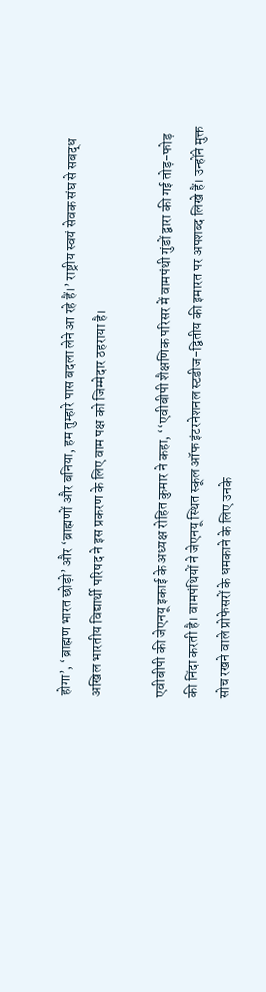होगा’, ‘ब्राह्मण भारत छोड़ो’ और ‘ब्राह्मणों और बनिया, हम तुम्हारे पास बदला लेने आ रहे हैं।’ राष्ट्रीय स्वयं सेवक संघ से सबद्ध अखिल भारतीय विद्यार्थी परिषद ने इस प्रकरण के लिए वाम पक्ष को जिम्मेदार ठहराया है।

एवीबीपी की जेएनयू इकाई के अध्यक्ष रोहित कुमार ने कहा, ‘‘एवीबीपी शैक्षणिक परिसर में वामपंथी गुंडों द्वारा की गई तोड़-फोड़ की निंदा करती है। वामपंथियों ने जेएनयू स्थित स्कूल ऑफ इंटरनेशनल स्टडीज-द्वितीय की इमारत पर अपशब्द लिखे हैं। उन्होंने मुक्त सोच रखने वाले प्रोफेसरों के धमकाने के लिए उनके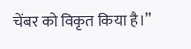चेंबर को विकृत किया है।”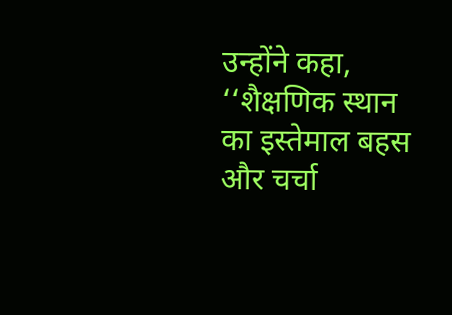उन्होंने कहा, ‘‘शैक्षणिक स्थान का इस्तेमाल बहस और चर्चा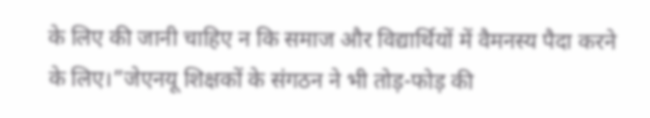के लिए की जानी चाहिए न कि समाज और विद्यार्थियों में वैमनस्य पैदा करने के लिए।”जेएनयू शिक्षकों के संगठन ने भी तोड़-फोड़ की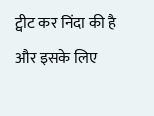ट्वीट कर निंदा की है और इसके लिए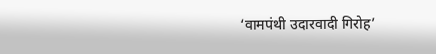‘वामपंथी उदारवादी गिरोह’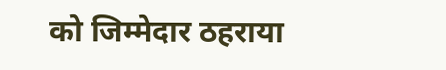को जिम्मेदार ठहराया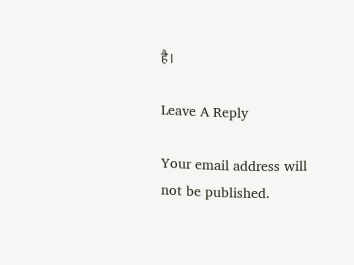है।

Leave A Reply

Your email address will not be published.